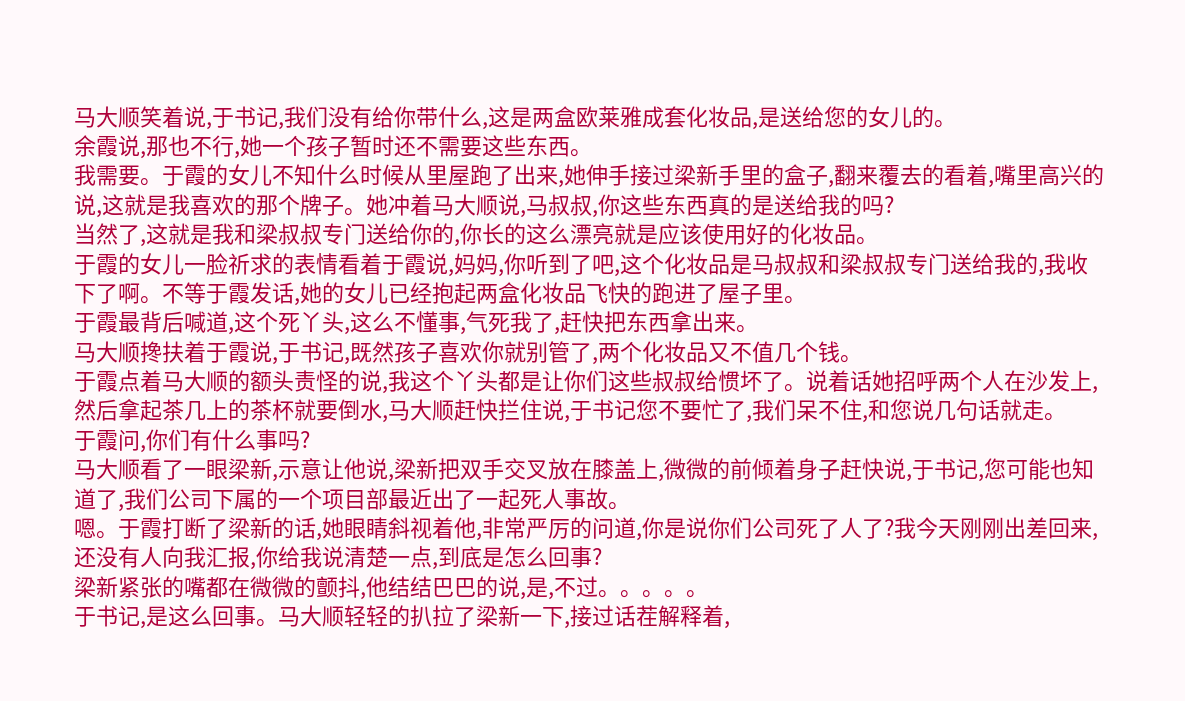马大顺笑着说,于书记,我们没有给你带什么,这是两盒欧莱雅成套化妆品,是送给您的女儿的。
余霞说,那也不行,她一个孩子暂时还不需要这些东西。
我需要。于霞的女儿不知什么时候从里屋跑了出来,她伸手接过梁新手里的盒子,翻来覆去的看着,嘴里高兴的说,这就是我喜欢的那个牌子。她冲着马大顺说,马叔叔,你这些东西真的是送给我的吗?
当然了,这就是我和梁叔叔专门送给你的,你长的这么漂亮就是应该使用好的化妆品。
于霞的女儿一脸祈求的表情看着于霞说,妈妈,你听到了吧,这个化妆品是马叔叔和梁叔叔专门送给我的,我收下了啊。不等于霞发话,她的女儿已经抱起两盒化妆品飞快的跑进了屋子里。
于霞最背后喊道,这个死丫头,这么不懂事,气死我了,赶快把东西拿出来。
马大顺搀扶着于霞说,于书记,既然孩子喜欢你就别管了,两个化妆品又不值几个钱。
于霞点着马大顺的额头责怪的说,我这个丫头都是让你们这些叔叔给惯坏了。说着话她招呼两个人在沙发上,然后拿起茶几上的茶杯就要倒水,马大顺赶快拦住说,于书记您不要忙了,我们呆不住,和您说几句话就走。
于霞问,你们有什么事吗?
马大顺看了一眼梁新,示意让他说,梁新把双手交叉放在膝盖上,微微的前倾着身子赶快说,于书记,您可能也知道了,我们公司下属的一个项目部最近出了一起死人事故。
嗯。于霞打断了梁新的话,她眼睛斜视着他,非常严厉的问道,你是说你们公司死了人了?我今天刚刚出差回来,还没有人向我汇报,你给我说清楚一点,到底是怎么回事?
梁新紧张的嘴都在微微的颤抖,他结结巴巴的说,是,不过。。。。。
于书记,是这么回事。马大顺轻轻的扒拉了梁新一下,接过话茬解释着,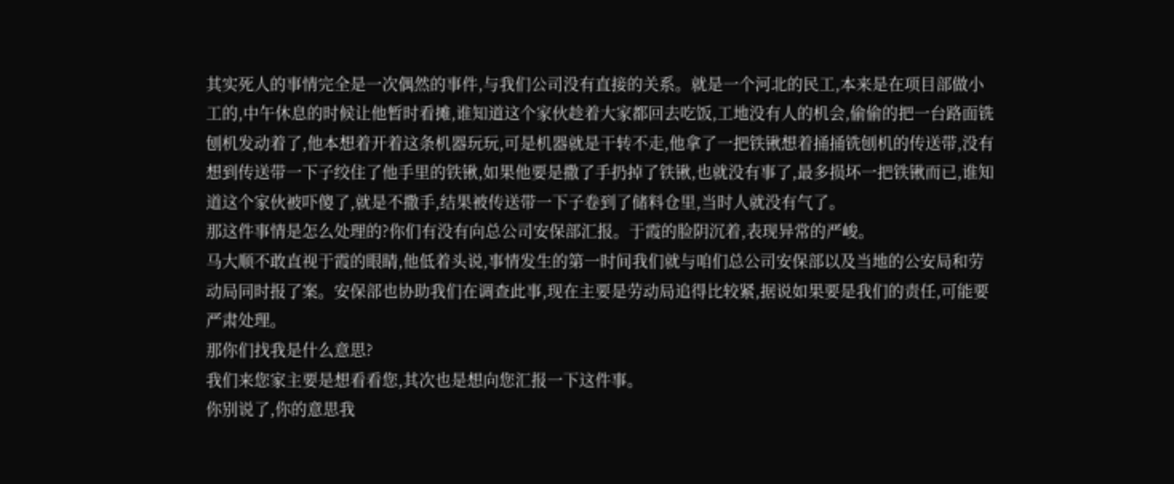其实死人的事情完全是一次偶然的事件,与我们公司没有直接的关系。就是一个河北的民工,本来是在项目部做小工的,中午休息的时候让他暂时看摊,谁知道这个家伙趁着大家都回去吃饭,工地没有人的机会,偷偷的把一台路面铣刨机发动着了,他本想着开着这条机器玩玩,可是机器就是干转不走,他拿了一把铁锹想着捅捅铣刨机的传送带,没有想到传送带一下子绞住了他手里的铁锹,如果他要是撒了手扔掉了铁锹,也就没有事了,最多损坏一把铁锹而已,谁知道这个家伙被吓傻了,就是不撒手,结果被传送带一下子卷到了储料仓里,当时人就没有气了。
那这件事情是怎么处理的?你们有没有向总公司安保部汇报。于霞的脸阴沉着,表现异常的严峻。
马大顺不敢直视于霞的眼睛,他低着头说,事情发生的第一时间我们就与咱们总公司安保部以及当地的公安局和劳动局同时报了案。安保部也协助我们在调查此事,现在主要是劳动局追得比较紧,据说如果要是我们的责任,可能要严肃处理。
那你们找我是什么意思?
我们来您家主要是想看看您,其次也是想向您汇报一下这件事。
你别说了,你的意思我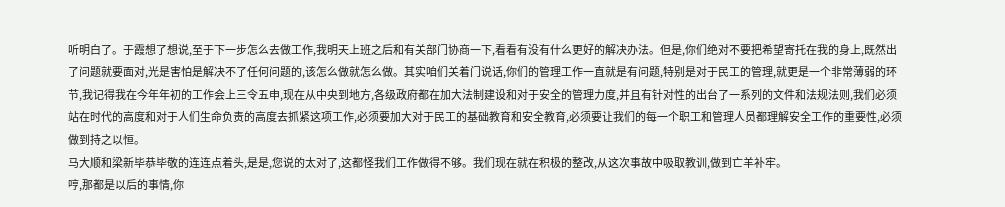听明白了。于霞想了想说,至于下一步怎么去做工作,我明天上班之后和有关部门协商一下,看看有没有什么更好的解决办法。但是,你们绝对不要把希望寄托在我的身上,既然出了问题就要面对,光是害怕是解决不了任何问题的,该怎么做就怎么做。其实咱们关着门说话,你们的管理工作一直就是有问题,特别是对于民工的管理,就更是一个非常薄弱的环节,我记得我在今年年初的工作会上三令五申,现在从中央到地方,各级政府都在加大法制建设和对于安全的管理力度,并且有针对性的出台了一系列的文件和法规法则,我们必须站在时代的高度和对于人们生命负责的高度去抓紧这项工作,必须要加大对于民工的基础教育和安全教育,必须要让我们的每一个职工和管理人员都理解安全工作的重要性,必须做到持之以恒。
马大顺和梁新毕恭毕敬的连连点着头,是是,您说的太对了,这都怪我们工作做得不够。我们现在就在积极的整改,从这次事故中吸取教训,做到亡羊补牢。
哼,那都是以后的事情,你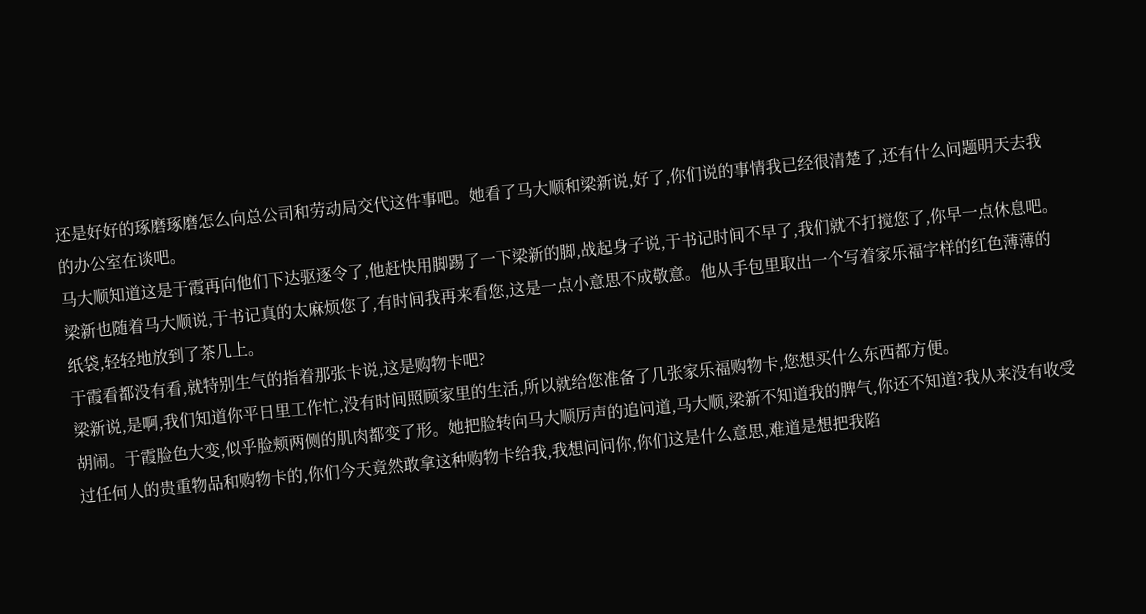还是好好的琢磨琢磨怎么向总公司和劳动局交代这件事吧。她看了马大顺和梁新说,好了,你们说的事情我已经很清楚了,还有什么问题明天去我的办公室在谈吧。
马大顺知道这是于霞再向他们下达驱逐令了,他赶快用脚踢了一下梁新的脚,战起身子说,于书记时间不早了,我们就不打搅您了,你早一点休息吧。
梁新也随着马大顺说,于书记真的太麻烦您了,有时间我再来看您,这是一点小意思不成敬意。他从手包里取出一个写着家乐福字样的红色薄薄的纸袋,轻轻地放到了茶几上。
于霞看都没有看,就特别生气的指着那张卡说,这是购物卡吧?
梁新说,是啊,我们知道你平日里工作忙,没有时间照顾家里的生活,所以就给您准备了几张家乐福购物卡,您想买什么东西都方便。
胡闹。于霞脸色大变,似乎脸颊两侧的肌肉都变了形。她把脸转向马大顺厉声的追问道,马大顺,梁新不知道我的脾气,你还不知道?我从来没有收受过任何人的贵重物品和购物卡的,你们今天竟然敢拿这种购物卡给我,我想问问你,你们这是什么意思,难道是想把我陷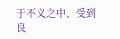于不义之中、受到良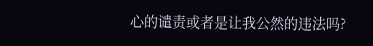心的谴责或者是让我公然的违法吗?